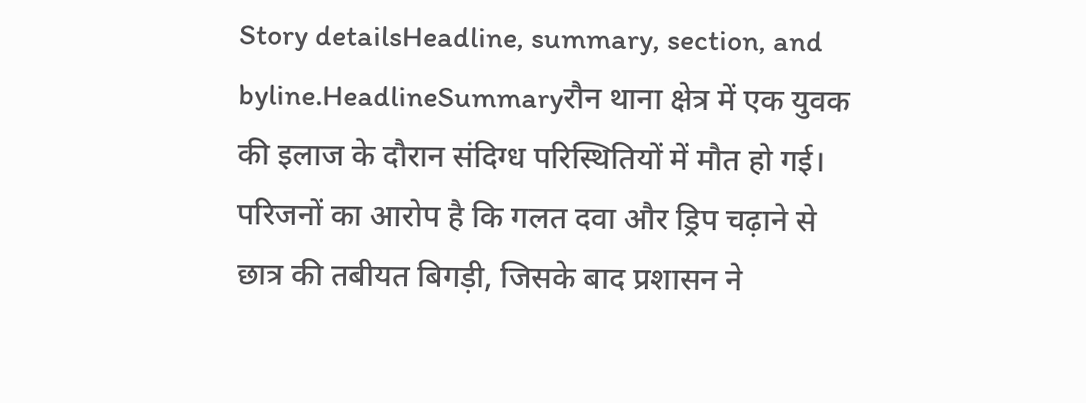Story detailsHeadline, summary, section, and byline.HeadlineSummaryरौन थाना क्षेत्र में एक युवक की इलाज के दौरान संदिग्ध परिस्थितियों में मौत हो गई। परिजनों का आरोप है कि गलत दवा और ड्रिप चढ़ाने से छात्र की तबीयत बिगड़ी, जिसके बाद प्रशासन ने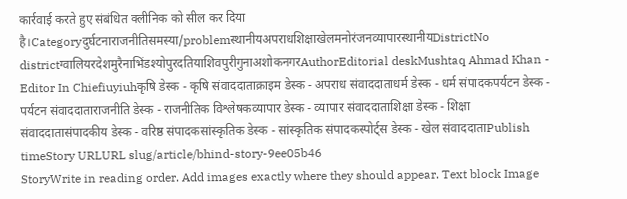कार्रवाई करते हुए संबंधित क्लीनिक को सील कर दिया है।Categoryदुर्घटनाराजनीतिसमस्या/problemस्थानीयअपराधशिक्षाखेलमनोरंजनव्यापारस्थानीयDistrictNo districtग्वालियरदेशमुरैनाभिंडश्योपुरदतियाशिवपुरीगुनाअशोकनगरAuthorEditorial deskMushtaq Ahmad Khan - Editor In Chiefiuyiuhकृषि डेस्क - कृषि संवाददाताक्राइम डेस्क - अपराध संवाददाताधर्म डेस्क - धर्म संपादकपर्यटन डेस्क - पर्यटन संवाददाताराजनीति डेस्क - राजनीतिक विश्लेषकव्यापार डेस्क - व्यापार संवाददाताशिक्षा डेस्क - शिक्षा संवाददातासंपादकीय डेस्क - वरिष्ठ संपादकसांस्कृतिक डेस्क - सांस्कृतिक संपादकस्पोर्ट्स डेस्क - खेल संवाददाताPublish timeStory URLURL slug/article/bhind-story-9ee05b46
StoryWrite in reading order. Add images exactly where they should appear. Text block Image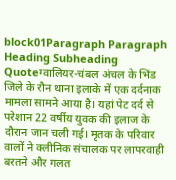block01Paragraph Paragraph Heading Subheading Quoteग्वालियर-चंबल अंचल के भिंड जिले के रौन थाना इलाके में एक दर्दनाक मामला सामने आया है। यहां पेट दर्द से परेशान 22 वर्षीय युवक की इलाज के दौरान जान चली गई। मृतक के परिवार वालों ने क्लीनिक संचालक पर लापरवाही बरतने और गलत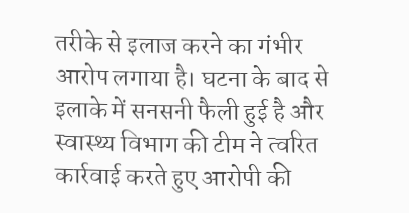तरीके से इलाज करने का गंभीर आरोप लगाया है। घटना के बाद से इलाके में सनसनी फैली हुई है और स्वास्थ्य विभाग की टीम ने त्वरित कार्रवाई करते हुए आरोपी की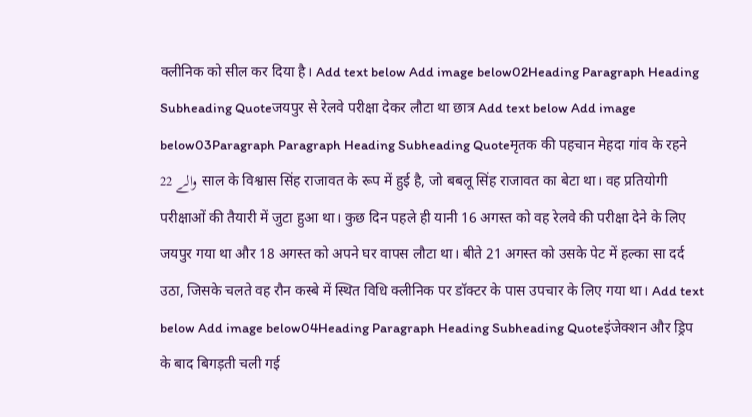क्लीनिक को सील कर दिया है। Add text below Add image below02Heading Paragraph Heading Subheading Quoteजयपुर से रेलवे परीक्षा देकर लौटा था छात्र Add text below Add image below03Paragraph Paragraph Heading Subheading Quoteमृतक की पहचान मेहदा गांव के रहने والے 22 साल के विश्वास सिंह राजावत के रूप में हुई है, जो बबलू सिंह राजावत का बेटा था। वह प्रतियोगी परीक्षाओं की तैयारी में जुटा हुआ था। कुछ दिन पहले ही यानी 16 अगस्त को वह रेलवे की परीक्षा देने के लिए जयपुर गया था और 18 अगस्त को अपने घर वापस लौटा था। बीते 21 अगस्त को उसके पेट में हल्का सा दर्द उठा, जिसके चलते वह रौन कस्बे में स्थित विधि क्लीनिक पर डॉक्टर के पास उपचार के लिए गया था। Add text below Add image below04Heading Paragraph Heading Subheading Quoteइंजेक्शन और ड्रिप के बाद बिगड़ती चली गई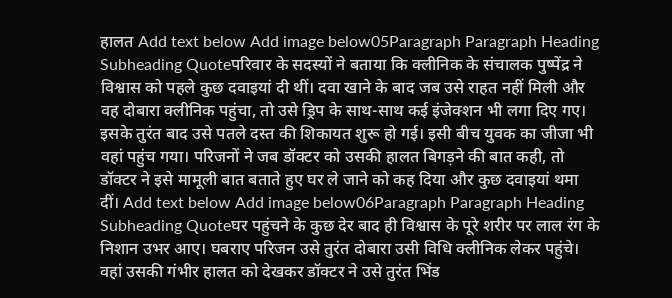हालत Add text below Add image below05Paragraph Paragraph Heading Subheading Quoteपरिवार के सदस्यों ने बताया कि क्लीनिक के संचालक पुष्पेंद्र ने विश्वास को पहले कुछ दवाइयां दी थीं। दवा खाने के बाद जब उसे राहत नहीं मिली और वह दोबारा क्लीनिक पहुंचा, तो उसे ड्रिप के साथ-साथ कई इंजेक्शन भी लगा दिए गए। इसके तुरंत बाद उसे पतले दस्त की शिकायत शुरू हो गई। इसी बीच युवक का जीजा भी वहां पहुंच गया। परिजनों ने जब डॉक्टर को उसकी हालत बिगड़ने की बात कही, तो डॉक्टर ने इसे मामूली बात बताते हुए घर ले जाने को कह दिया और कुछ दवाइयां थमा दीं। Add text below Add image below06Paragraph Paragraph Heading Subheading Quoteघर पहुंचने के कुछ देर बाद ही विश्वास के पूरे शरीर पर लाल रंग के निशान उभर आए। घबराए परिजन उसे तुरंत दोबारा उसी विधि क्लीनिक लेकर पहुंचे। वहां उसकी गंभीर हालत को देखकर डॉक्टर ने उसे तुरंत भिंड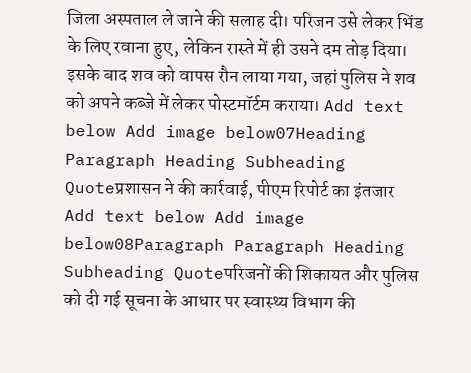जिला अस्पताल ले जाने की सलाह दी। परिजन उसे लेकर भिंड के लिए रवाना हुए, लेकिन रास्ते में ही उसने दम तोड़ दिया। इसके बाद शव को वापस रौन लाया गया, जहां पुलिस ने शव को अपने कब्जे में लेकर पोस्टमॉर्टम कराया। Add text below Add image below07Heading Paragraph Heading Subheading Quoteप्रशासन ने की कार्रवाई, पीएम रिपोर्ट का इंतजार Add text below Add image below08Paragraph Paragraph Heading Subheading Quoteपरिजनों की शिकायत और पुलिस को दी गई सूचना के आधार पर स्वास्थ्य विभाग की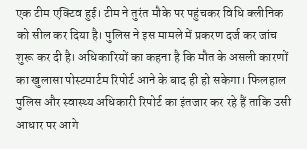एक टीम एक्टिव हुई। टीम ने तुरंत मौके पर पहुंचकर विधि क्लीनिक को सील कर दिया है। पुलिस ने इस मामले में प्रकरण दर्ज कर जांच शुरू कर दी है। अधिकारियों का कहना है कि मौत के असली कारणों का खुलासा पोस्टमार्टम रिपोर्ट आने के बाद ही हो सकेगा। फिलहाल पुलिस और स्वास्थ्य अधिकारी रिपोर्ट का इंतजार कर रहे हैं ताकि उसी आधार पर आगे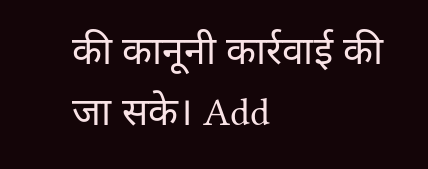की कानूनी कार्रवाई की जा सके। Add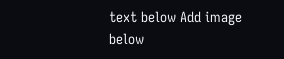text below Add image below